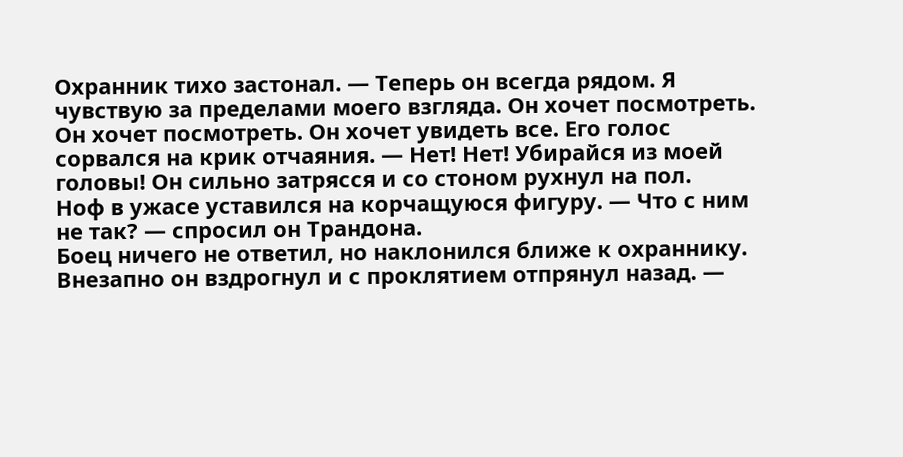Охранник тихо застонал. — Теперь он всегда рядом. Я чувствую за пределами моего взгляда. Он хочет посмотреть. Он хочет посмотреть. Он хочет увидеть все. Его голос сорвался на крик отчаяния. — Нет! Нет! Убирайся из моей головы! Он сильно затрясся и со стоном рухнул на пол.
Ноф в ужасе уставился на корчащуюся фигуру. — Что с ним не так? — спросил он Трандона.
Боец ничего не ответил, но наклонился ближе к охраннику. Внезапно он вздрогнул и с проклятием отпрянул назад. —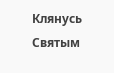Клянусь Святым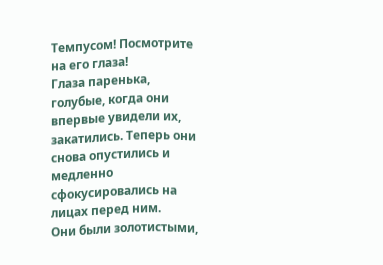Темпусом! Посмотрите на его глаза!
Глаза паренька, голубые, когда они впервые увидели их, закатились. Теперь они снова опустились и медленно сфокусировались на лицах перед ним.
Они были золотистыми,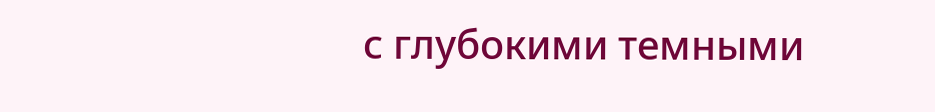с глубокими темными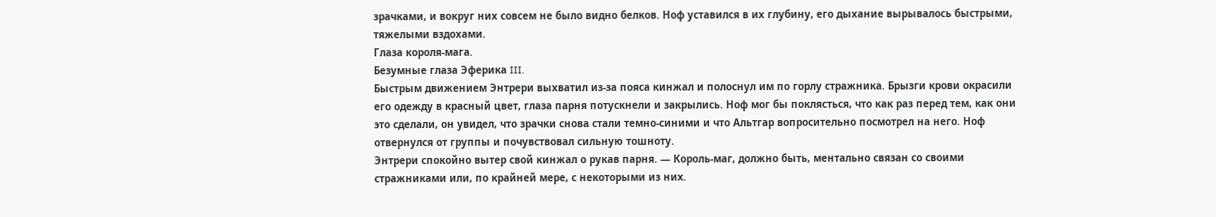зрачками, и вокруг них совсем не было видно белков. Ноф уставился в их глубину, его дыхание вырывалось быстрыми, тяжелыми вздохами.
Глаза короля-мага.
Безумные глаза Эферика III.
Быстрым движением Энтрери выхватил из-за пояса кинжал и полоснул им по горлу стражника. Брызги крови окрасили его одежду в красный цвет, глаза парня потускнели и закрылись. Ноф мог бы поклясться, что как раз перед тем, как они это сделали, он увидел, что зрачки снова стали темно-синими и что Альтгар вопросительно посмотрел на него. Ноф отвернулся от группы и почувствовал сильную тошноту.
Энтрери спокойно вытер свой кинжал о рукав парня. — Король-маг, должно быть, ментально связан со своими стражниками или, по крайней мере, с некоторыми из них.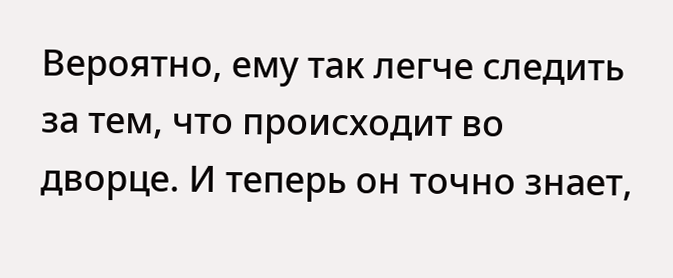Вероятно, ему так легче следить за тем, что происходит во дворце. И теперь он точно знает,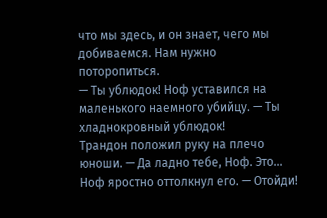что мы здесь, и он знает, чего мы добиваемся. Нам нужно поторопиться.
— Ты ублюдок! Ноф уставился на маленького наемного убийцу. — Ты хладнокровный ублюдок!
Трандон положил руку на плечо юноши. — Да ладно тебе, Ноф. Это…
Ноф яростно оттолкнул его. — Отойди!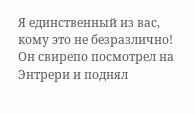Я единственный из вас, кому это не безразлично! Он свирепо посмотрел на Энтрери и поднял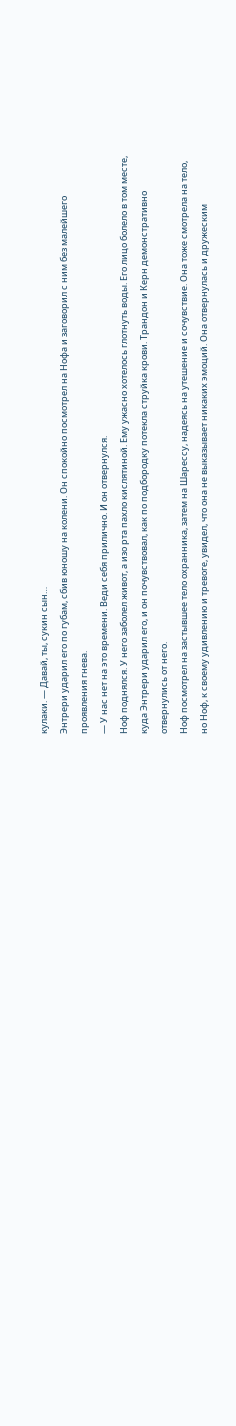кулаки. — Давай, ты, сукин сын…
Энтрери ударил его по губам, сбив юношу на колени. Он спокойно посмотрел на Нофа и заговорил с ним без малейшего проявления гнева.
— У нас нет на это времени. Веди себя прилично. И он отвернулся.
Ноф поднялся. У него заболел живот, а изо рта пахло кислятиной. Ему ужасно хотелось глотнуть воды. Его лицо болело в том месте, куда Энтрери ударил его, и он почувствовал, как по подбородку потекла струйка крови. Трандон и Керн демонстративно отвернулись от него.
Ноф посмотрел на застывшее тело охранника, затем на Шарессу, надеясь на утешение и сочувствие. Она тоже смотрела на тело, но Ноф, к своему удивлению и тревоге, увидел, что она не выказывает никаких эмоций. Она отвернулась и дружеским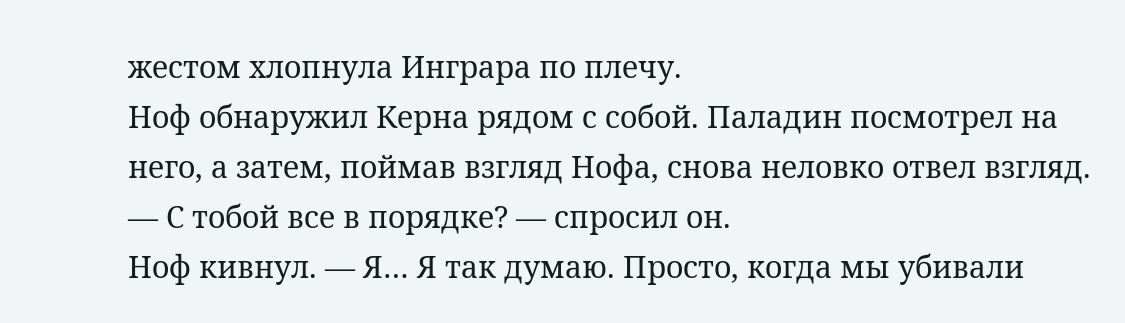жестом хлопнула Инграра по плечу.
Ноф обнаружил Керна рядом с собой. Паладин посмотрел на него, а затем, поймав взгляд Нофа, снова неловко отвел взгляд.
— С тобой все в порядке? — спросил он.
Ноф кивнул. — Я… Я так думаю. Просто, когда мы убивали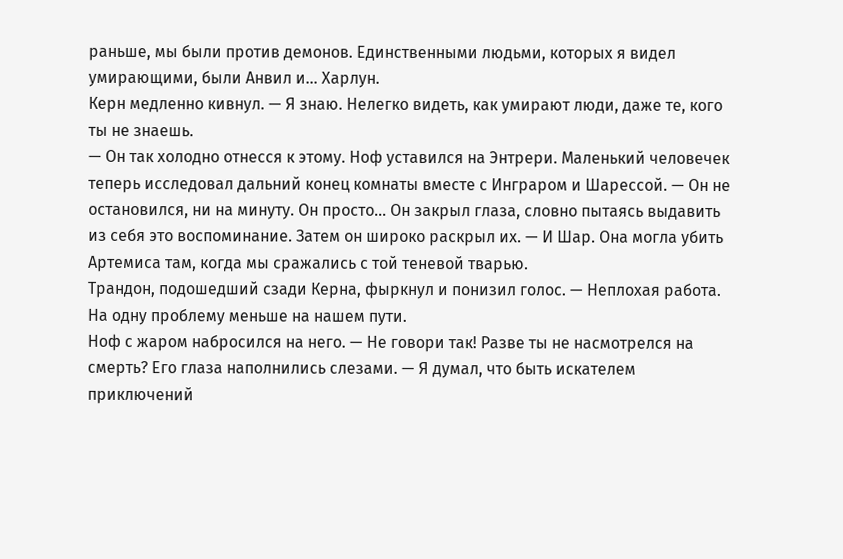раньше, мы были против демонов. Единственными людьми, которых я видел умирающими, были Анвил и… Харлун.
Керн медленно кивнул. — Я знаю. Нелегко видеть, как умирают люди, даже те, кого ты не знаешь.
— Он так холодно отнесся к этому. Ноф уставился на Энтрери. Маленький человечек теперь исследовал дальний конец комнаты вместе с Инграром и Шарессой. — Он не остановился, ни на минуту. Он просто… Он закрыл глаза, словно пытаясь выдавить из себя это воспоминание. Затем он широко раскрыл их. — И Шар. Она могла убить Артемиса там, когда мы сражались с той теневой тварью.
Трандон, подошедший сзади Керна, фыркнул и понизил голос. — Неплохая работа. На одну проблему меньше на нашем пути.
Ноф с жаром набросился на него. — Не говори так! Разве ты не насмотрелся на смерть? Его глаза наполнились слезами. — Я думал, что быть искателем приключений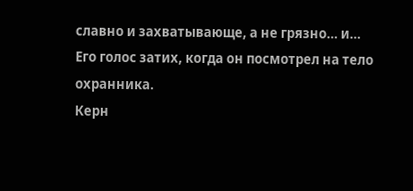славно и захватывающе, а не грязно… и… Его голос затих, когда он посмотрел на тело охранника.
Керн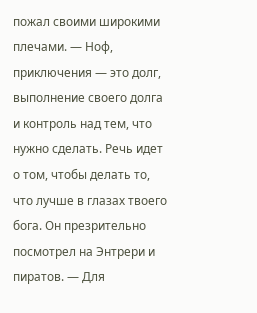пожал своими широкими плечами. — Ноф, приключения — это долг, выполнение своего долга и контроль над тем, что нужно сделать. Речь идет о том, чтобы делать то, что лучше в глазах твоего бога. Он презрительно посмотрел на Энтрери и пиратов. — Для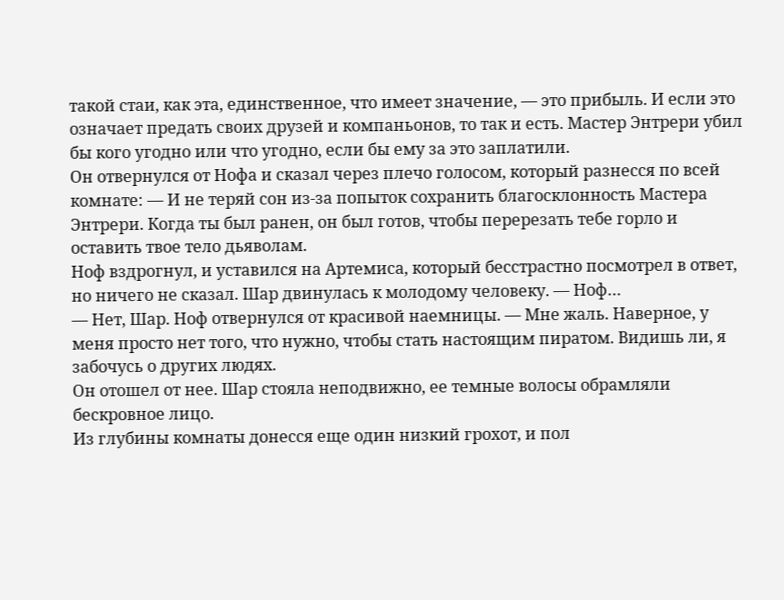такой стаи, как эта, единственное, что имеет значение, — это прибыль. И если это означает предать своих друзей и компаньонов, то так и есть. Мастер Энтрери убил бы кого угодно или что угодно, если бы ему за это заплатили.
Он отвернулся от Нофа и сказал через плечо голосом, который разнесся по всей комнате: — И не теряй сон из-за попыток сохранить благосклонность Мастера Энтрери. Когда ты был ранен, он был готов, чтобы перерезать тебе горло и оставить твое тело дьяволам.
Ноф вздрогнул, и уставился на Артемиса, который бесстрастно посмотрел в ответ, но ничего не сказал. Шар двинулась к молодому человеку. — Ноф…
— Нет, Шар. Ноф отвернулся от красивой наемницы. — Мне жаль. Наверное, у меня просто нет того, что нужно, чтобы стать настоящим пиратом. Видишь ли, я забочусь о других людях.
Он отошел от нее. Шар стояла неподвижно, ее темные волосы обрамляли бескровное лицо.
Из глубины комнаты донесся еще один низкий грохот, и пол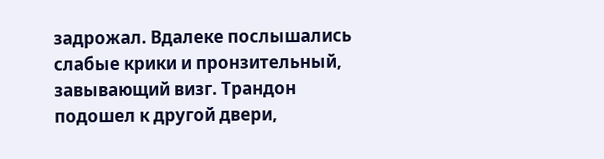задрожал. Вдалеке послышались слабые крики и пронзительный, завывающий визг. Трандон подошел к другой двери,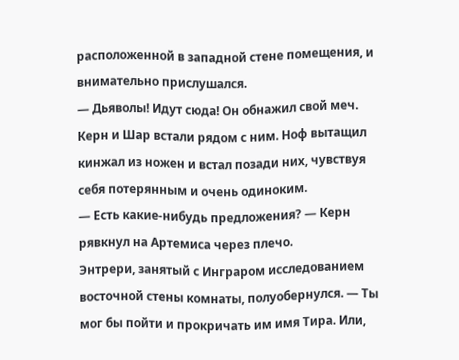расположенной в западной стене помещения, и внимательно прислушался.
— Дьяволы! Идут сюда! Он обнажил свой меч. Керн и Шар встали рядом с ним. Ноф вытащил кинжал из ножен и встал позади них, чувствуя себя потерянным и очень одиноким.
— Есть какие-нибудь предложения? — Керн рявкнул на Артемиса через плечо.
Энтрери, занятый с Инграром исследованием восточной стены комнаты, полуобернулся. — Ты мог бы пойти и прокричать им имя Тира. Или,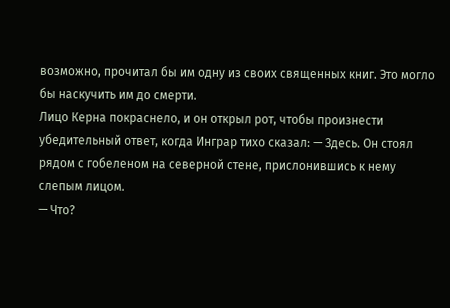возможно, прочитал бы им одну из своих священных книг. Это могло бы наскучить им до смерти.
Лицо Керна покраснело, и он открыл рот, чтобы произнести убедительный ответ, когда Инграр тихо сказал: — Здесь. Он стоял рядом с гобеленом на северной стене, прислонившись к нему слепым лицом.
— Что?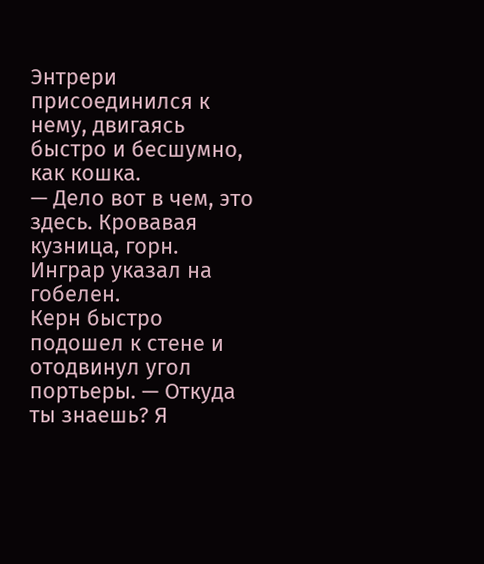Энтрери присоединился к нему, двигаясь быстро и бесшумно, как кошка.
— Дело вот в чем, это здесь. Кровавая кузница, горн. Инграр указал на гобелен.
Керн быстро подошел к стене и отодвинул угол портьеры. — Откуда ты знаешь? Я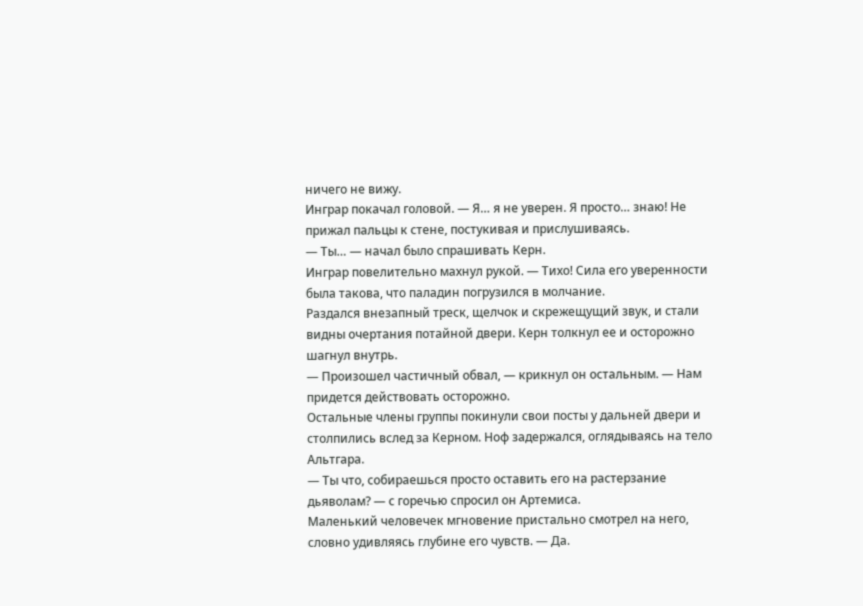ничего не вижу.
Инграр покачал головой. — Я… я не уверен. Я просто… знаю! Не прижал пальцы к стене, постукивая и прислушиваясь.
— Ты… — начал было спрашивать Керн.
Инграр повелительно махнул рукой. — Тихо! Сила его уверенности была такова, что паладин погрузился в молчание.
Раздался внезапный треск, щелчок и скрежещущий звук, и стали видны очертания потайной двери. Керн толкнул ее и осторожно шагнул внутрь.
— Произошел частичный обвал, — крикнул он остальным. — Нам придется действовать осторожно.
Остальные члены группы покинули свои посты у дальней двери и столпились вслед за Керном. Ноф задержался, оглядываясь на тело Альтгара.
— Ты что, собираешься просто оставить его на растерзание дьяволам? — с горечью спросил он Артемиса.
Маленький человечек мгновение пристально смотрел на него, словно удивляясь глубине его чувств. — Да.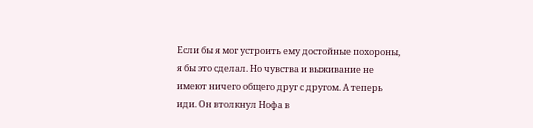Если бы я мог устроить ему достойные похороны, я бы это сделал. Но чувства и выживание не имеют ничего общего друг с другом. А теперь иди. Он втолкнул Нофа в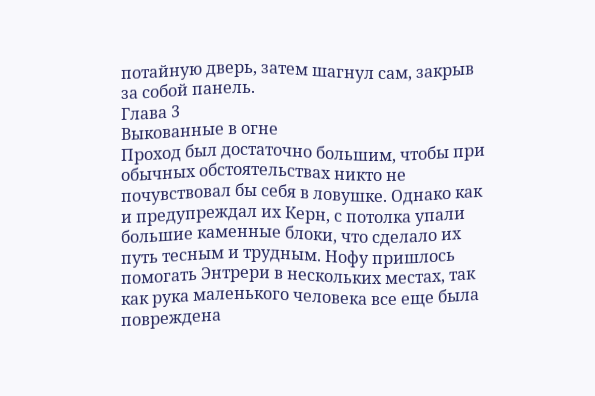потайную дверь, затем шагнул сам, закрыв за собой панель.
Глава 3
Выкованные в огне
Проход был достаточно большим, чтобы при обычных обстоятельствах никто не почувствовал бы себя в ловушке. Однако как и предупреждал их Керн, с потолка упали большие каменные блоки, что сделало их путь тесным и трудным. Нофу пришлось помогать Энтрери в нескольких местах, так как рука маленького человека все еще была повреждена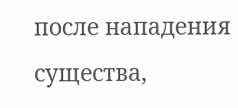после нападения существа,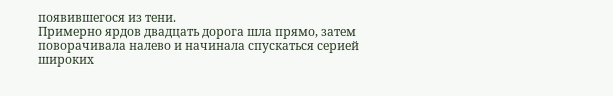появившегося из тени.
Примерно ярдов двадцать дорога шла прямо, затем поворачивала налево и начинала спускаться серией широких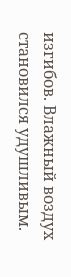изгибов. Влажный воздух становился удушливым.